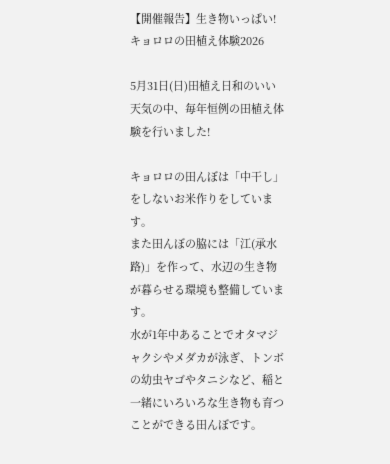【開催報告】生き物いっぱい!キョロロの田植え体験2026

5月31日(日)田植え日和のいい天気の中、毎年恒例の田植え体験を行いました!

キョロロの田んぼは「中干し」をしないお米作りをしています。
また田んぼの脇には「江(承水路)」を作って、水辺の生き物が暮らせる環境も整備しています。
水が1年中あることでオタマジャクシやメダカが泳ぎ、トンボの幼虫ヤゴやタニシなど、稲と一緒にいろいろな生き物も育つことができる田んぼです。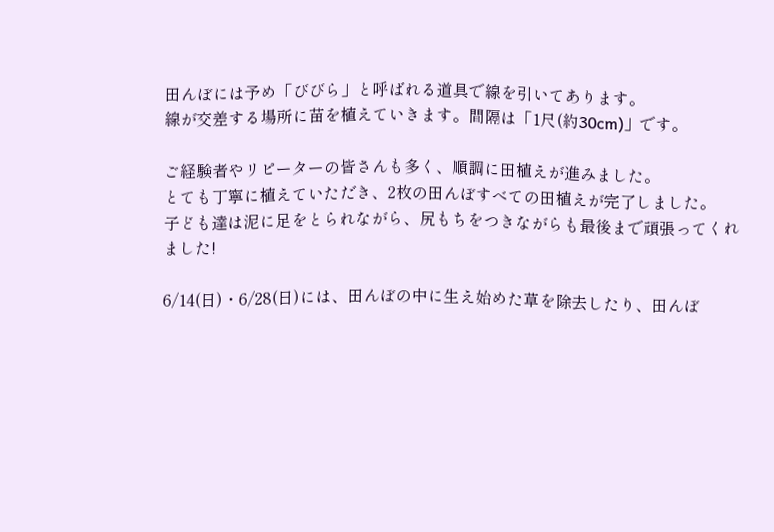田んぼには予め「びびら」と呼ばれる道具で線を引いてあります。
線が交差する場所に苗を植えていきます。間隔は「1尺(約30cm)」です。

ご経験者やリピーターの皆さんも多く、順調に田植えが進みました。
とても丁寧に植えていただき、2枚の田んぼすべての田植えが完了しました。
子ども達は泥に足をとられながら、尻もちをつきながらも最後まで頑張ってくれました!

6/14(日)・6/28(日)には、田んぼの中に生え始めた草を除去したり、田んぼ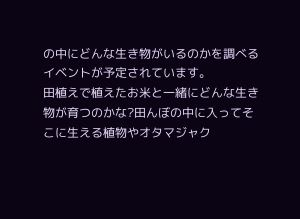の中にどんな生き物がいるのかを調べるイベントが予定されています。
田植えで植えたお米と一緒にどんな生き物が育つのかな?田んぼの中に入ってそこに生える植物やオタマジャク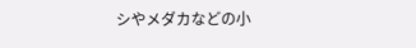シやメダカなどの小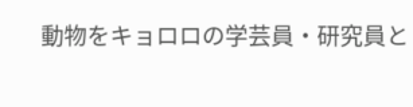動物をキョロロの学芸員・研究員と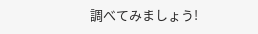調べてみましょう!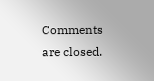Comments are closed.